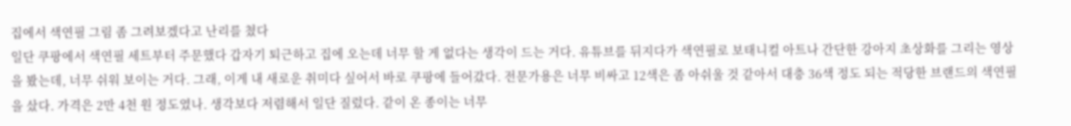집에서 색연필 그림 좀 그려보겠다고 난리를 쳤다
일단 쿠팡에서 색연필 세트부터 주문했다 갑자기 퇴근하고 집에 오는데 너무 할 게 없다는 생각이 드는 거다. 유튜브를 뒤지다가 색연필로 보태니컬 아트나 간단한 강아지 초상화를 그리는 영상을 봤는데, 너무 쉬워 보이는 거다. 그래, 이게 내 새로운 취미다 싶어서 바로 쿠팡에 들어갔다. 전문가용은 너무 비싸고 12색은 좀 아쉬울 것 같아서 대충 36색 정도 되는 적당한 브랜드의 색연필을 샀다. 가격은 2만 4천 원 정도였나. 생각보다 저렴해서 일단 질렀다. 같이 온 종이는 너무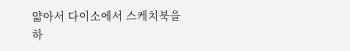얇아서 다이소에서 스케치북을 하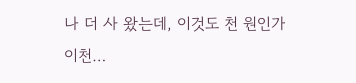나 더 사 왔는데, 이것도 천 원인가 이천…